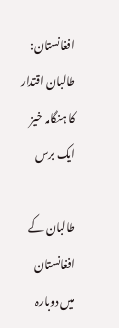افغانستان: طالبان اقتدار کا ہنگامہ خیز ایک برس

طالبان کے افغانستان میں دوبارہ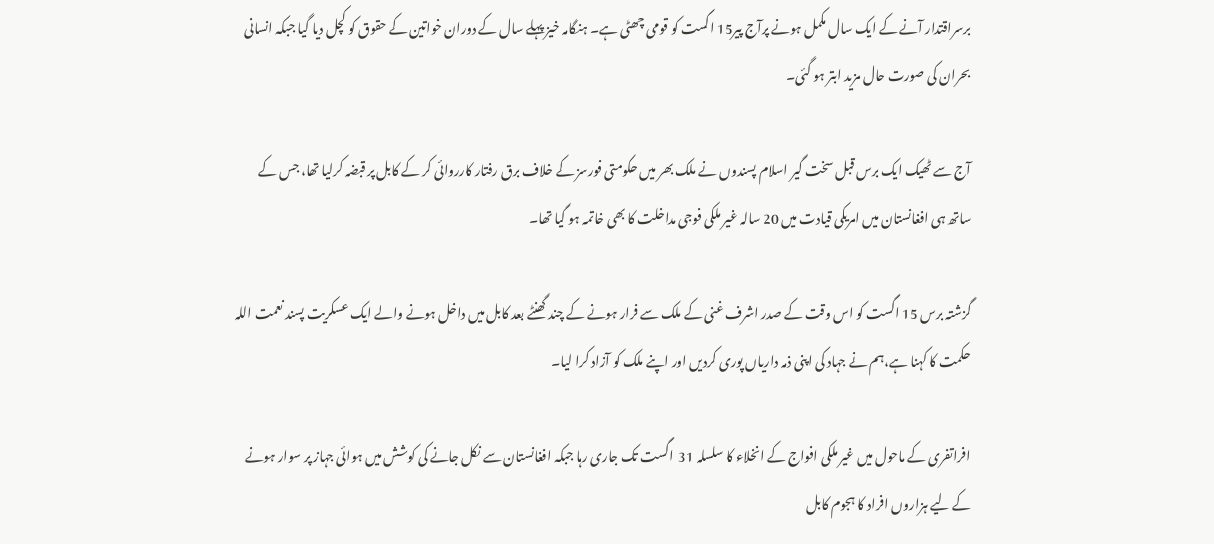برسراقتدار آنے کے ایک سال مکمل ہونے پرآج پیر15 اگست کو قومی چھٹی ہے۔ ہنگامہ خیز پہلے سال کے دوران خواتین کے حقوق کو کچل دیا گیا جبکہ انسانی بحران کی صورت حال مزید ابتر ہو گئی۔

آج سے ٹھیک ایک برس قبل سخت گیر اسلام پسندوں نے ملک بھر میں حکومتی فورسز کے خلاف برق رفتار کارروائی کر کے کابل پر قبضہ کرلیا تھا، جس کے ساتھ ہی افغانستان میں امریکی قیادت میں 20 سالہ غیر ملکی فوجی مداخلت کا بھی خاتمہ ہو گیا تھا۔

گزشتہ برس 15 اگست کو اس وقت کے صدر اشرف غنی کے ملک سے فرار ہونے کے چند گھنٹے بعد کابل میں داخل ہونے والے ایک عسکریت پسند نعمت اللہ حکمت کا کہنا ہے،ہم نے جہاد کی اپنی ذمہ داریاں پوری کردیں اور اپنے ملک کو آزاد کرا لیا۔

افراتفری کے ماحول میں غیر ملکی افواج کے انخلاء کا سلسلہ 31  اگست تک جاری رہا جبکہ افغانستان سے نکل جانے کی کوشش میں ہوائی جہاز پر سوار ہونے کے لیے ہزاروں افراد کا ہجوم کابل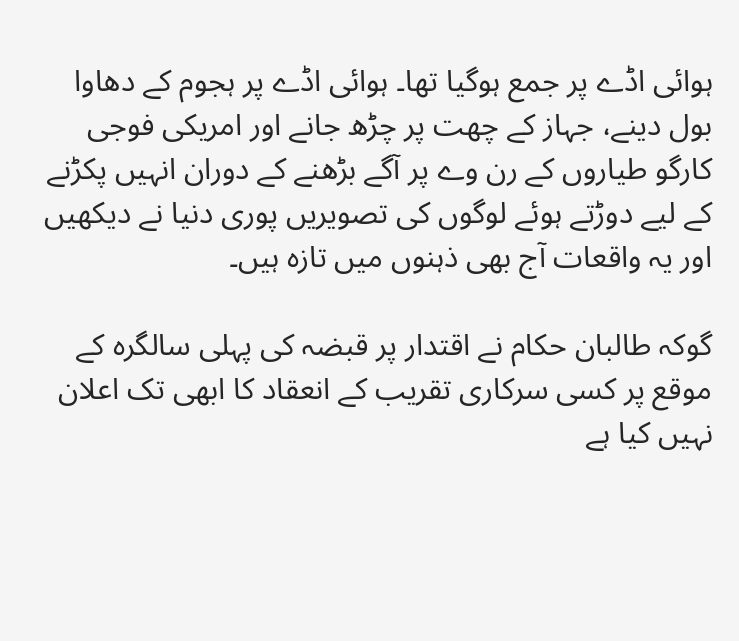ہوائی اڈے پر جمع ہوگیا تھا۔ ہوائی اڈے پر ہجوم کے دھاوا بول دینے، جہاز کے چھت پر چڑھ جانے اور امریکی فوجی کارگو طیاروں کے رن وے پر آگے بڑھنے کے دوران انہیں پکڑنے کے لیے دوڑتے ہوئے لوگوں کی تصویریں پوری دنیا نے دیکھیں اور یہ واقعات آج بھی ذہنوں میں تازہ ہیں۔

گوکہ طالبان حکام نے اقتدار پر قبضہ کی پہلی سالگرہ کے موقع پر کسی سرکاری تقریب کے انعقاد کا ابھی تک اعلان نہیں کیا ہے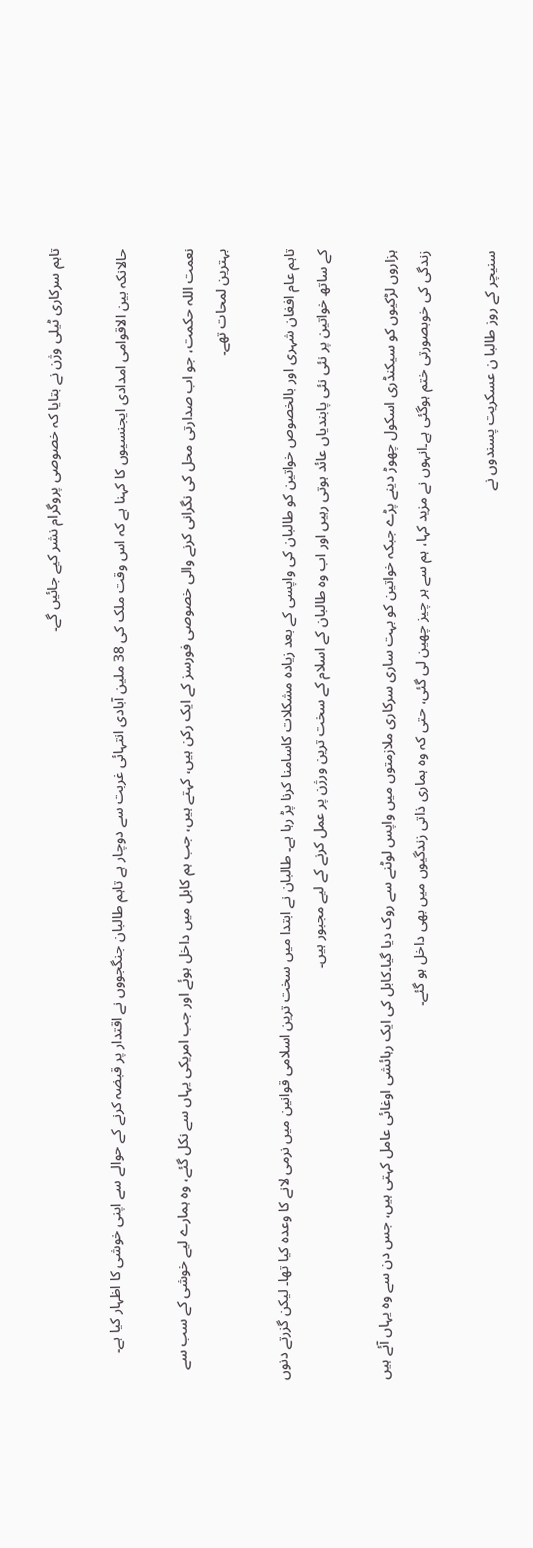تاہم سرکاری ٹیلی وژن نے بتایا کہ خصوصی پروگرام نشر کیے جائیں گے۔

حالانکہ بین الاقوامی امدادی ایجنسیوں کا کہنا ہے کہ اس وقت ملک کی 38 ملین آبادی انتہائی غربت سے دوچار ہے تاہم طالبان جنگجووں نے اقتدار پر قبضہ کرنے کے حوالے سے اپنی خوشی کا اظہار کیا ہے۔

نعمت اللہ حکمت، جو اب صدارتی محل کی نگرانی کرنے والی خصوصی فورسز کے ایک رکن ہیں، کہتے ہیں، جب ہم کابل میں داخل ہوئے اور جب امریکی یہاں سے نکل گئے، وہ ہمارے لیے خوشی کے سب سے بہترین لمحات تھے۔

تاہم عام افغان شہری اور بالخصوص خواتین کو طالبان کی واپسی کے بعد زیادہ مشکلات کاسامنا کرنا پڑ رہا ہے۔ طالبان نے ابتدا میں سخت ترین اسلامی قوانین میں نرمی لانے کا وعدہ کیا تھا۔ لیکن گزرتے دنوں کے ساتھ خواتین پر نئی نئی پابندیاں عائد ہوتی رہیں اور اب وہ طالبان کے اسلام کے سخت ترین ورژن پر عمل کرنے کے لیے مجبور ہیں۔

ہزاروں لڑکیوں کو سیکنڈری اسکول چھوڑ دینے پڑے جبکہ خواتین کو بہت ساری سرکاری ملازمتوں میں واپس لوٹنے سے روک دیا گیا۔کابل کی ایک رہائشی اوغائی عامل کہتی ہیں، جس دن سے وہ یہاں آئے ہیں زندگی کی خوبصورتی ختم ہوگئی ہے۔انہوں نے مزید کہا، ہم سے ہر چیز چھین لی گئی، حتی کہ وہ ہماری ذاتی زندگیوں میں بھی داخل ہو گئے۔

سنیچر کے روز طالبا ن عسکریت پسندوں نے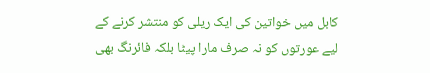کابل میں خواتین کی ایک ریلی کو منتشر کرنے کے لیے عورتوں کو نہ صرف مارا پیٹا بلکہ فائرنگ بھی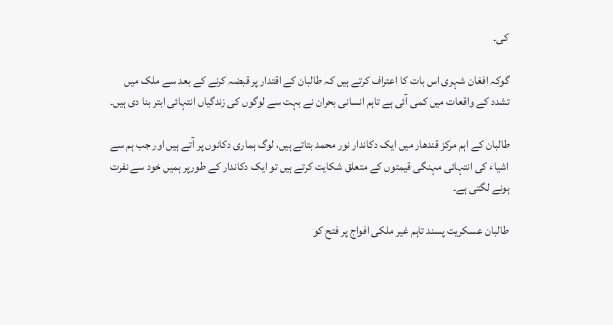کی۔

گوکہ افغان شہری اس بات کا اعتراف کرتے ہیں کہ طالبان کے اقتدار پر قبضہ کرنے کے بعد سے ملک میں تشدد کے واقعات میں کمی آئی ہے تاہم انسانی بحران نے بہت سے لوگوں کی زندگیاں انتہائی ابتر بنا دی ہیں۔

طالبان کے اہم مرکز قندھار میں ایک دکاندار نور محمد بتاتے ہیں، لوگ ہماری دکانوں پر آتے ہیں اور جب ہم سے اشیاء کی انتہائی مہنگی قیمتوں کے متعلق شکایت کرتے ہیں تو ایک دکاندار کے طورپر ہمیں خود سے نفرت ہونے لگتی ہے۔

طالبان عسکریت پسند تاہم غیر ملکی افواج پر فتح کو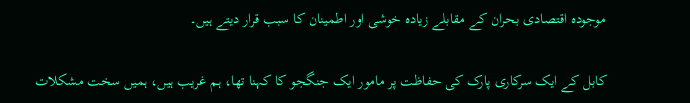موجودہ اقتصادی بحران کے مقابلے زیادہ خوشی اور اطمینان کا سبب قرار دیتے ہیں۔

کابل کے ایک سرکاری پارک کی حفاظت پر مامور ایک جنگجو کا کہنا تھا، ہم غریب ہیں، ہمیں سخت مشکلات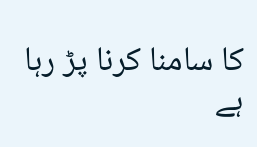کا سامنا کرنا پڑ رہا ہے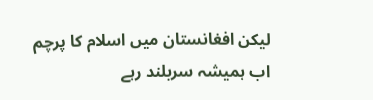لیکن افغانستان میں اسلام کا پرچم اب ہمیشہ سربلند رہے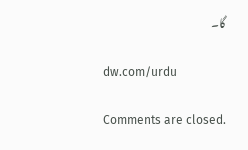گا۔

dw.com/urdu

Comments are closed.